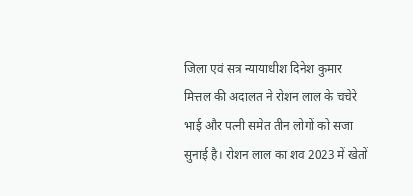जिला एवं सत्र न्यायाधीश दिनेश कुमार मित्तल की अदालत ने रोशन लाल के चचेरे भाई और पत्नी समेत तीन लोगों को सजा सुनाई है। रोशन लाल का शव 2023 में खेतों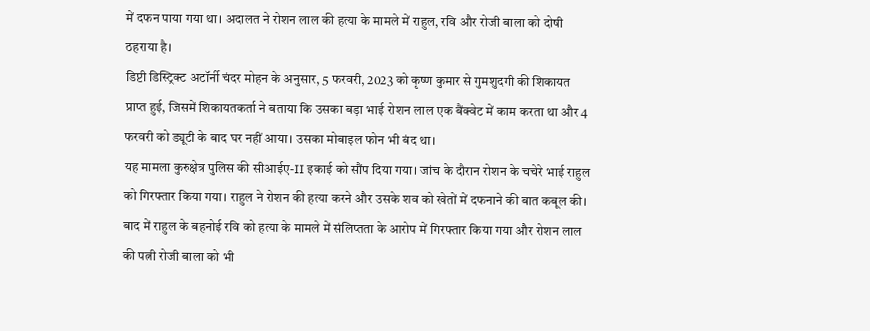में दफन पाया गया था। अदालत ने रोशन लाल की हत्या के मामले में राहुल, रवि और रोजी बाला को दोषी ठहराया है।
डिप्टी डिस्ट्रिक्ट अटॉर्नी चंदर मोहन के अनुसार, 5 फरवरी, 2023 को कृष्ण कुमार से गुमशुदगी की शिकायत प्राप्त हुई, जिसमें शिकायतकर्ता ने बताया कि उसका बड़ा भाई रोशन लाल एक बैंक्वेट में काम करता था और 4 फरवरी को ड्यूटी के बाद घर नहीं आया। उसका मोबाइल फोन भी बंद था।
यह मामला कुरुक्षेत्र पुलिस की सीआईए-II इकाई को सौंप दिया गया। जांच के दौरान रोशन के चचेरे भाई राहुल को गिरफ्तार किया गया। राहुल ने रोशन की हत्या करने और उसके शव को खेतों में दफनाने की बात कबूल की। बाद में राहुल के बहनोई रवि को हत्या के मामले में संलिप्तता के आरोप में गिरफ्तार किया गया और रोशन लाल की पत्नी रोजी बाला को भी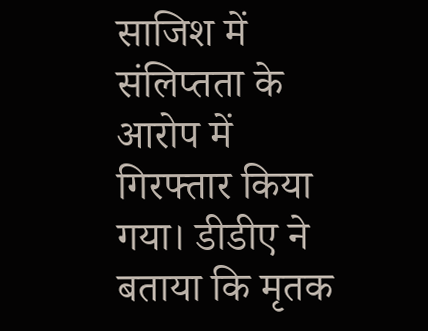साजिश में संलिप्तता के आरोप में गिरफ्तार किया गया। डीडीए ने बताया कि मृतक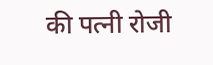की पत्नी रोजी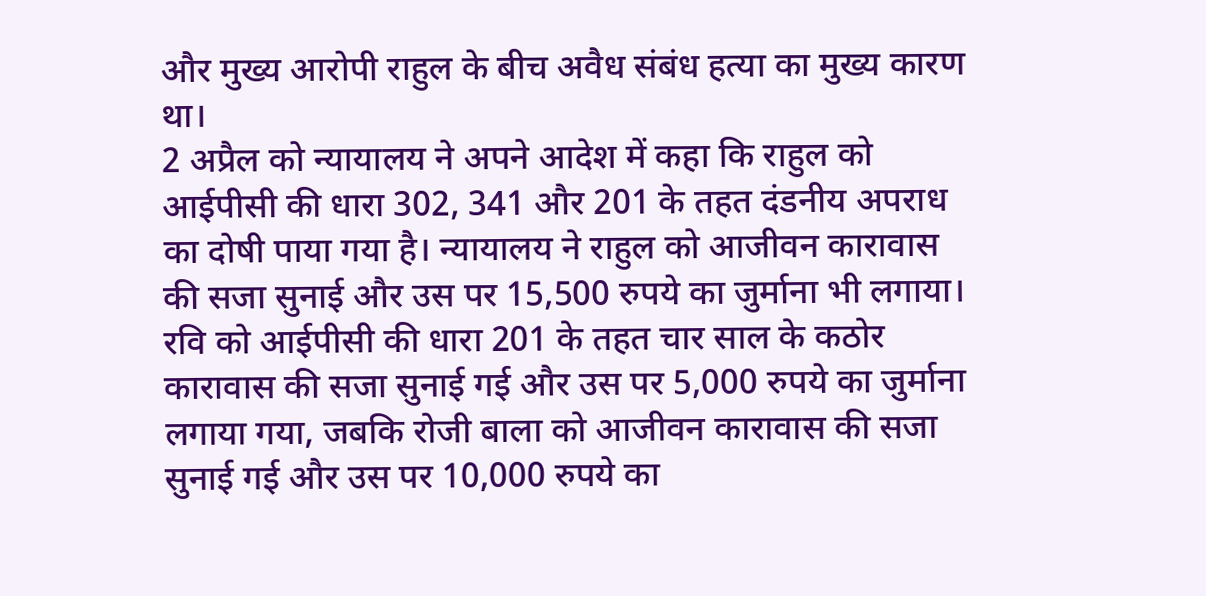और मुख्य आरोपी राहुल के बीच अवैध संबंध हत्या का मुख्य कारण था।
2 अप्रैल को न्यायालय ने अपने आदेश में कहा कि राहुल को आईपीसी की धारा 302, 341 और 201 के तहत दंडनीय अपराध का दोषी पाया गया है। न्यायालय ने राहुल को आजीवन कारावास की सजा सुनाई और उस पर 15,500 रुपये का जुर्माना भी लगाया। रवि को आईपीसी की धारा 201 के तहत चार साल के कठोर कारावास की सजा सुनाई गई और उस पर 5,000 रुपये का जुर्माना लगाया गया, जबकि रोजी बाला को आजीवन कारावास की सजा सुनाई गई और उस पर 10,000 रुपये का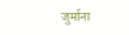जुर्माना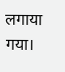लगाया गया।